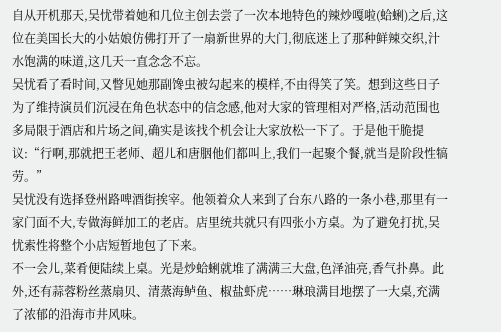自从开机那天,吴忧带着她和几位主创去尝了一次本地特色的辣炒嘎啦(蛤蜊)之后,这位在美国长大的小姑娘仿佛打开了一扇新世界的大门,彻底迷上了那种鲜辣交织,汁水饱满的味道,这几天一直念念不忘。
吴忧看了看时间,又瞥见她那副馋虫被勾起来的模样,不由得笑了笑。想到这些日子为了维持演员们沉浸在角色状态中的信念感,他对大家的管理相对严格,活动范围也多局限于酒店和片场之间,确实是该找个机会让大家放松一下了。于是他干脆提议:“行啊,那就把王老师、超儿和唐胭他们都叫上,我们一起聚个餐,就当是阶段性犒劳。”
吴忧没有选择登州路啤酒街挨宰。他领着众人来到了台东八路的一条小巷,那里有一家门面不大,专做海鲜加工的老店。店里统共就只有四张小方桌。为了避免打扰,吴忧索性将整个小店短暂地包了下来。
不一会儿,菜肴便陆续上桌。光是炒蛤蜊就堆了满满三大盘,色泽油亮,香气扑鼻。此外,还有蒜蓉粉丝蒸扇贝、清蒸海鲈鱼、椒盐虾虎……琳琅满目地摆了一大桌,充满了浓郁的沿海市井风味。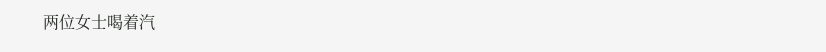两位女士喝着汽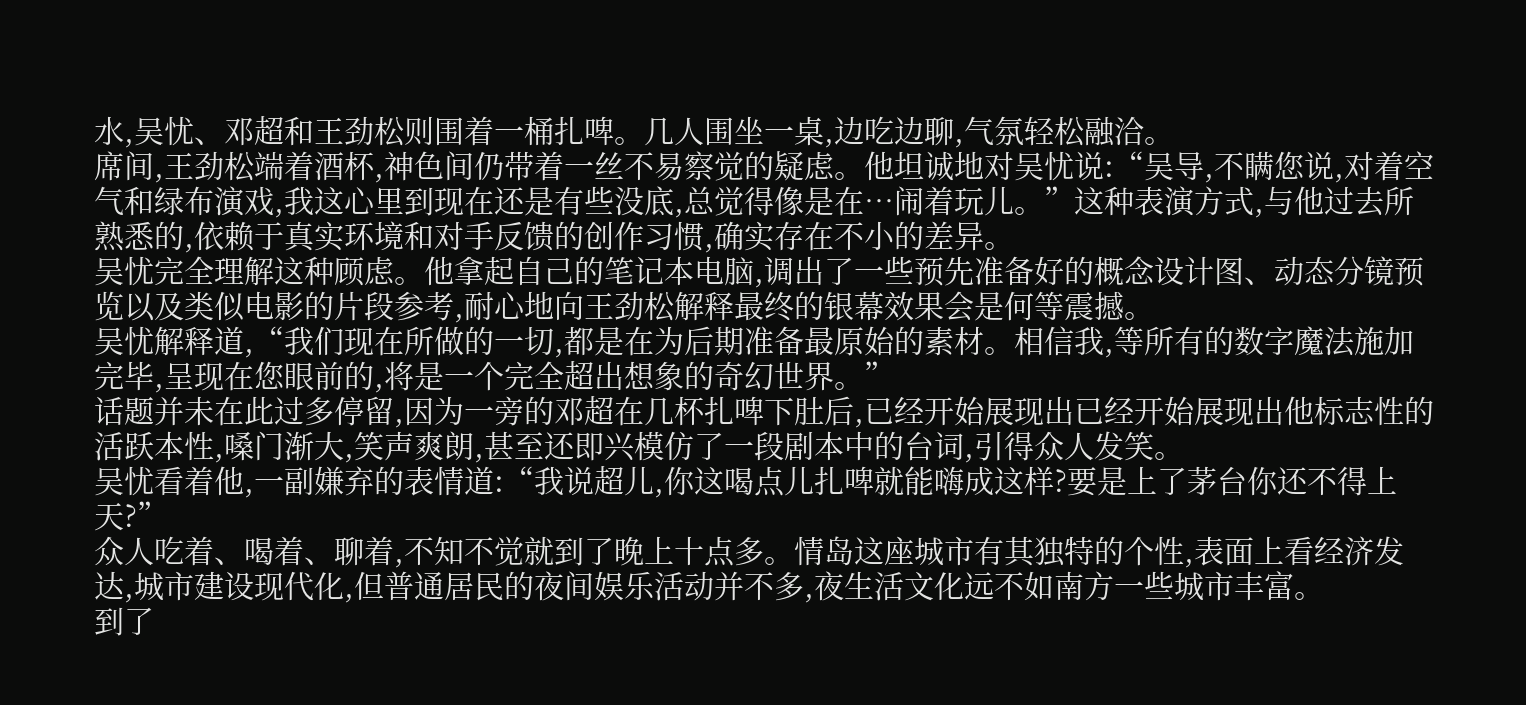水,吴忧、邓超和王劲松则围着一桶扎啤。几人围坐一桌,边吃边聊,气氛轻松融洽。
席间,王劲松端着酒杯,神色间仍带着一丝不易察觉的疑虑。他坦诚地对吴忧说:“吴导,不瞒您说,对着空气和绿布演戏,我这心里到现在还是有些没底,总觉得像是在…闹着玩儿。”这种表演方式,与他过去所熟悉的,依赖于真实环境和对手反馈的创作习惯,确实存在不小的差异。
吴忧完全理解这种顾虑。他拿起自己的笔记本电脑,调出了一些预先准备好的概念设计图、动态分镜预览以及类似电影的片段参考,耐心地向王劲松解释最终的银幕效果会是何等震撼。
吴忧解释道,“我们现在所做的一切,都是在为后期准备最原始的素材。相信我,等所有的数字魔法施加完毕,呈现在您眼前的,将是一个完全超出想象的奇幻世界。”
话题并未在此过多停留,因为一旁的邓超在几杯扎啤下肚后,已经开始展现出已经开始展现出他标志性的活跃本性,嗓门渐大,笑声爽朗,甚至还即兴模仿了一段剧本中的台词,引得众人发笑。
吴忧看着他,一副嫌弃的表情道:“我说超儿,你这喝点儿扎啤就能嗨成这样?要是上了茅台你还不得上天?”
众人吃着、喝着、聊着,不知不觉就到了晚上十点多。情岛这座城市有其独特的个性,表面上看经济发达,城市建设现代化,但普通居民的夜间娱乐活动并不多,夜生活文化远不如南方一些城市丰富。
到了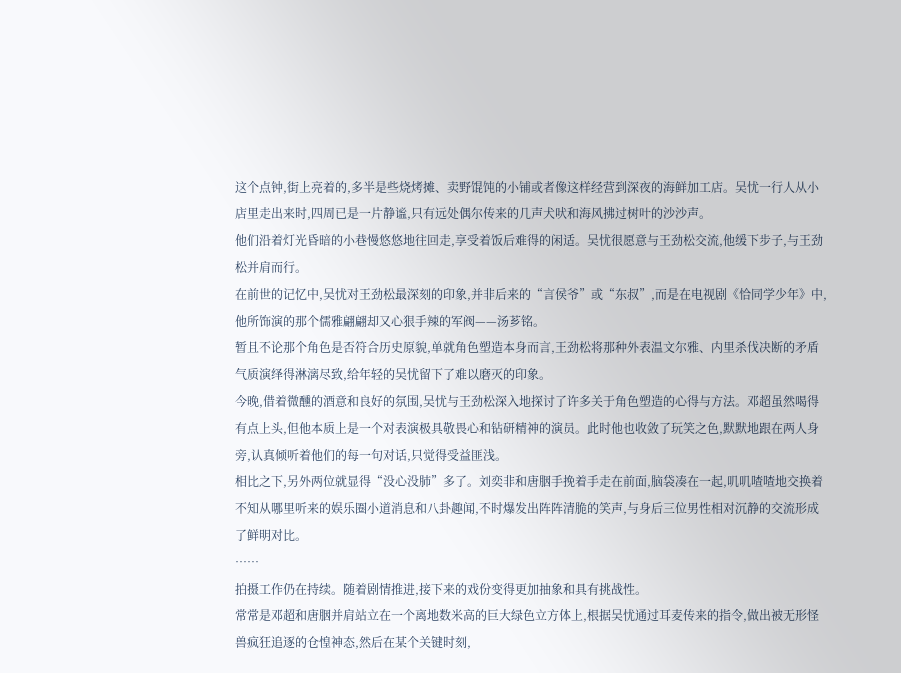这个点钟,街上亮着的,多半是些烧烤摊、卖野馄饨的小铺或者像这样经营到深夜的海鲜加工店。吴忧一行人从小店里走出来时,四周已是一片静谧,只有远处偶尔传来的几声犬吠和海风拂过树叶的沙沙声。
他们沿着灯光昏暗的小巷慢悠悠地往回走,享受着饭后难得的闲适。吴忧很愿意与王劲松交流,他缓下步子,与王劲松并肩而行。
在前世的记忆中,吴忧对王劲松最深刻的印象,并非后来的“言侯爷”或“东叔”,而是在电视剧《恰同学少年》中,他所饰演的那个儒雅翩翩却又心狠手辣的军阀——汤芗铭。
暂且不论那个角色是否符合历史原貌,单就角色塑造本身而言,王劲松将那种外表温文尔雅、内里杀伐决断的矛盾气质演绎得淋漓尽致,给年轻的吴忧留下了难以磨灭的印象。
今晚,借着微醺的酒意和良好的氛围,吴忧与王劲松深入地探讨了许多关于角色塑造的心得与方法。邓超虽然喝得有点上头,但他本质上是一个对表演极具敬畏心和钻研精神的演员。此时他也收敛了玩笑之色,默默地跟在两人身旁,认真倾听着他们的每一句对话,只觉得受益匪浅。
相比之下,另外两位就显得“没心没肺”多了。刘奕非和唐胭手挽着手走在前面,脑袋凑在一起,叽叽喳喳地交换着不知从哪里听来的娱乐圈小道消息和八卦趣闻,不时爆发出阵阵清脆的笑声,与身后三位男性相对沉静的交流形成了鲜明对比。
……
拍摄工作仍在持续。随着剧情推进,接下来的戏份变得更加抽象和具有挑战性。
常常是邓超和唐胭并肩站立在一个离地数米高的巨大绿色立方体上,根据吴忧通过耳麦传来的指令,做出被无形怪兽疯狂追逐的仓惶神态,然后在某个关键时刻,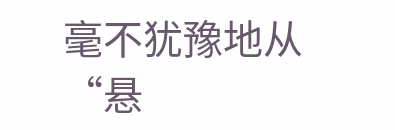毫不犹豫地从“悬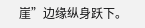崖”边缘纵身跃下。